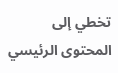تخطي إلى المحتوى الرئيسي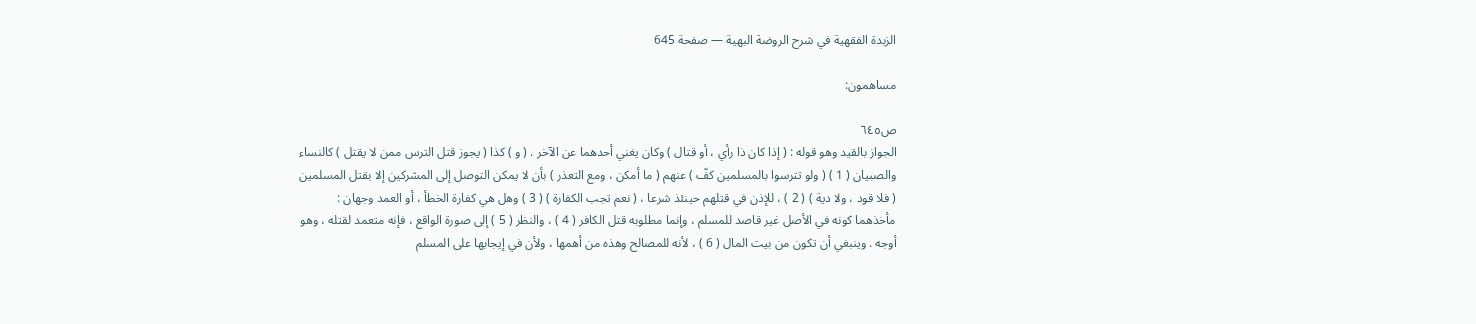الزبدة الفقهية في شرح الروضة البهية — صفحة 645

مساهمون:

ص٦٤٥
الجواز بالقيد وهو قوله : ( إذا كان ذا رأي ، أو قتال ) وكان يغني أحدهما عن الآخر . ( و ) كذا ( يجوز قتل الترس ممن لا يقتل ) كالنساء والصبيان ( 1 ) ( ولو تترسوا بالمسلمين كفّ ) عنهم ( ما أمكن ، ومع التعذر ) بأن لا يمكن التوصل إلى المشركين إلا بقتل المسلمين ( فلا قود ، ولا دية ) ( 2 ) ، للإذن في قتلهم حينئذ شرعا ، ( نعم تجب الكفارة ) ( 3 ) وهل هي كفارة الخطأ ، أو العمد وجهان : مأخذهما كونه في الأصل غير قاصد للمسلم ، وإنما مطلوبه قتل الكافر ( 4 ) ، والنظر ( 5 ) إلى صورة الواقع ، فإنه متعمد لقتله ، وهو أوجه . وينبغي أن تكون من بيت المال ( 6 ) ، لأنه للمصالح وهذه من أهمها ، ولأن في إيجابها على المسلم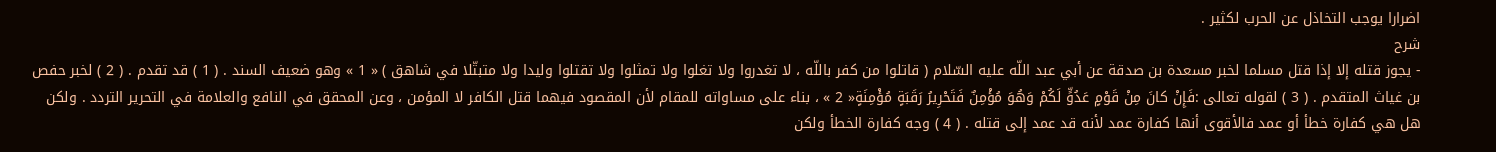اضرارا يوجب التخاذل عن الحرب لكثير .
شرح
- يجوز قتله إلا إذا قتل مسلما لخبر مسعدة بن صدقة عن أبي عبد اللّه عليه السّلام ( قاتلوا من كفر باللّه ، لا تغدروا ولا تغلوا ولا تمثلوا ولا تقتلوا وليدا ولا متبتّلا في شاهق ) « 1 » وهو ضعيف السند . ( 1 ) قد تقدم . ( 2 ) لخبر حفص بن غياث المتقدم . ( 3 ) لقوله تعالى :فَإِنْ كانَ مِنْ قَوْمٍ عَدُوٍّ لَكُمْ وَهُوَ مُؤْمِنٌ فَتَحْرِيرُ رَقَبَةٍ مُؤْمِنَةٍ« 2 » ، بناء على مساواته للمقام لأن المقصود فيهما قتل الكافر لا المؤمن ، وعن المحقق في النافع والعلامة في التحرير التردد . ولكن هل هي كفارة خطأ أو عمد فالأقوى أنها كفارة عمد لأنه قد عمد إلى قتله . ( 4 ) وجه كفارة الخطأ ولكن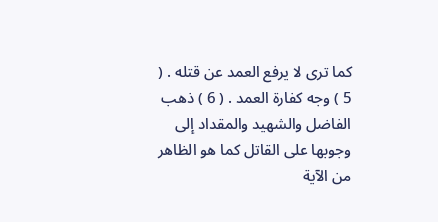كما ترى لا يرفع العمد عن قتله . ( 5 ) وجه كفارة العمد . ( 6 ) ذهب الفاضل والشهيد والمقداد إلى وجوبها على القاتل كما هو الظاهر من الآية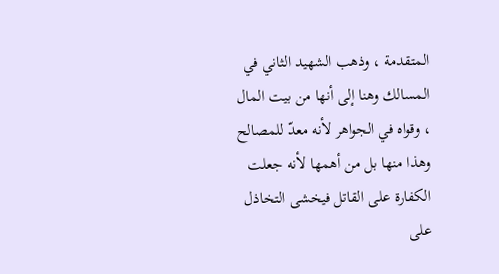المتقدمة ، وذهب الشهيد الثاني في المسالك وهنا إلى أنها من بيت المال ، وقواه في الجواهر لأنه معدّ للمصالح وهذا منها بل من أهمها لأنه جعلت الكفارة على القاتل فيخشى التخاذل على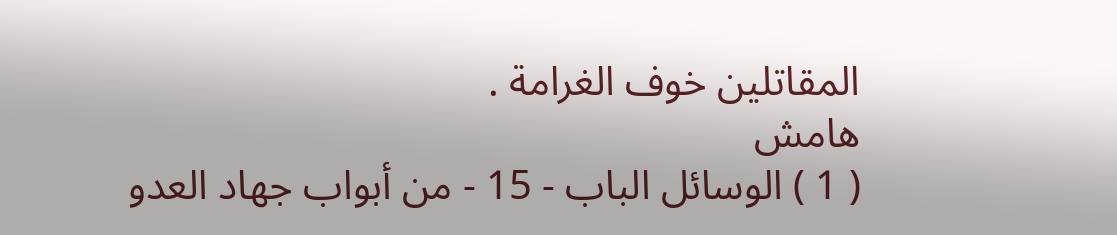المقاتلين خوف الغرامة .
هامش
( 1 ) الوسائل الباب - 15 - من أبواب جهاد العدو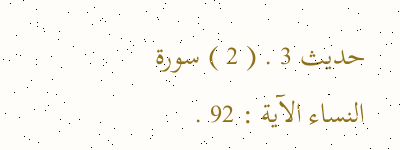حديث 3 . ( 2 ) سورة النساء الآية : 92 .